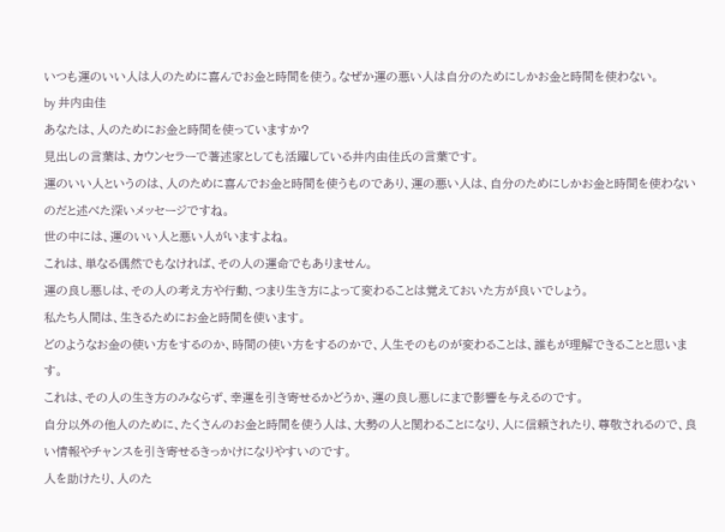いつも運のいい人は人のために喜んでお金と時間を使う。なぜか運の悪い人は自分のためにしかお金と時間を使わない。
by 井内由佳
あなたは、人のためにお金と時間を使っていますか?
見出しの言葉は、カウンセラーで著述家としても活躍している井内由佳氏の言葉です。
運のいい人というのは、人のために喜んでお金と時間を使うものであり、運の悪い人は、自分のためにしかお金と時間を使わないのだと述べた深いメッセージですね。
世の中には、運のいい人と悪い人がいますよね。
これは、単なる偶然でもなければ、その人の運命でもありません。
運の良し悪しは、その人の考え方や行動、つまり生き方によって変わることは覚えておいた方が良いでしょう。
私たち人間は、生きるためにお金と時間を使います。
どのようなお金の使い方をするのか、時間の使い方をするのかで、人生そのものが変わることは、誰もが理解できることと思います。
これは、その人の生き方のみならず、幸運を引き寄せるかどうか、運の良し悪しにまで影響を与えるのです。
自分以外の他人のために、たくさんのお金と時間を使う人は、大勢の人と関わることになり、人に信頼されたり、尊敬されるので、良い情報やチャンスを引き寄せるきっかけになりやすいのです。
人を助けたり、人のた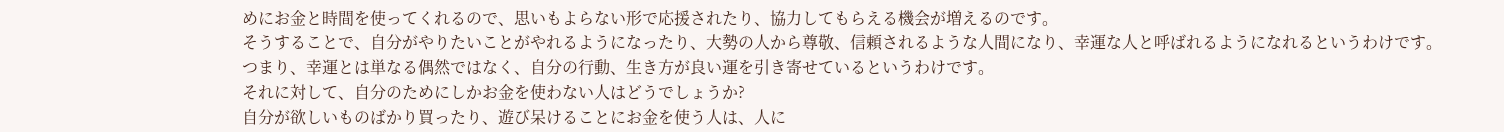めにお金と時間を使ってくれるので、思いもよらない形で応援されたり、協力してもらえる機会が増えるのです。
そうすることで、自分がやりたいことがやれるようになったり、大勢の人から尊敬、信頼されるような人間になり、幸運な人と呼ばれるようになれるというわけです。
つまり、幸運とは単なる偶然ではなく、自分の行動、生き方が良い運を引き寄せているというわけです。
それに対して、自分のためにしかお金を使わない人はどうでしょうか?
自分が欲しいものばかり買ったり、遊び呆けることにお金を使う人は、人に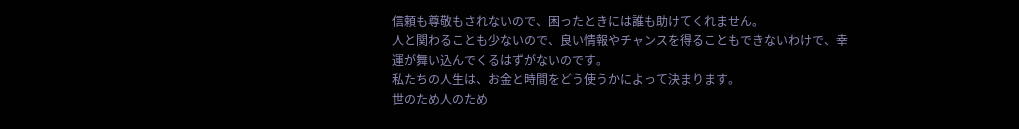信頼も尊敬もされないので、困ったときには誰も助けてくれません。
人と関わることも少ないので、良い情報やチャンスを得ることもできないわけで、幸運が舞い込んでくるはずがないのです。
私たちの人生は、お金と時間をどう使うかによって決まります。
世のため人のため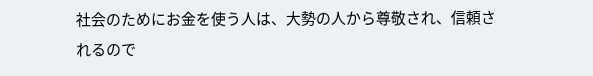社会のためにお金を使う人は、大勢の人から尊敬され、信頼されるので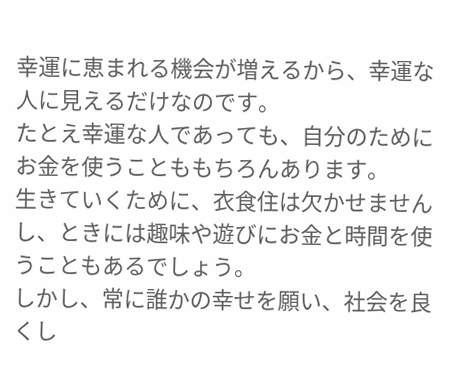幸運に恵まれる機会が増えるから、幸運な人に見えるだけなのです。
たとえ幸運な人であっても、自分のためにお金を使うことももちろんあります。
生きていくために、衣食住は欠かせませんし、ときには趣味や遊びにお金と時間を使うこともあるでしょう。
しかし、常に誰かの幸せを願い、社会を良くし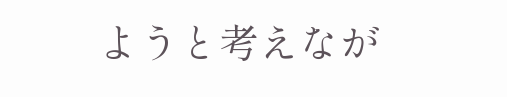ようと考えなが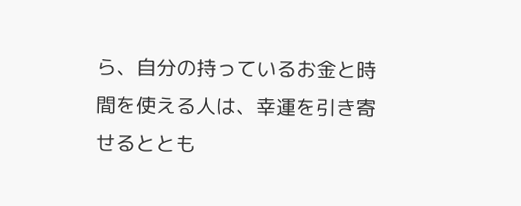ら、自分の持っているお金と時間を使える人は、幸運を引き寄せるととも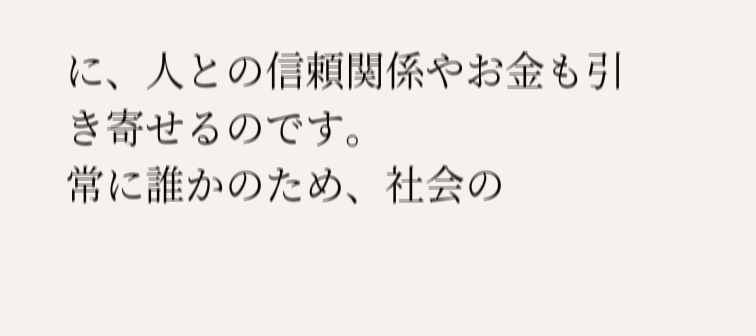に、人との信頼関係やお金も引き寄せるのです。
常に誰かのため、社会の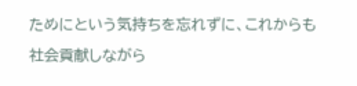ためにという気持ちを忘れずに、これからも社会貢献しながら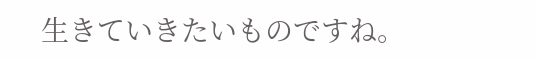生きていきたいものですね。